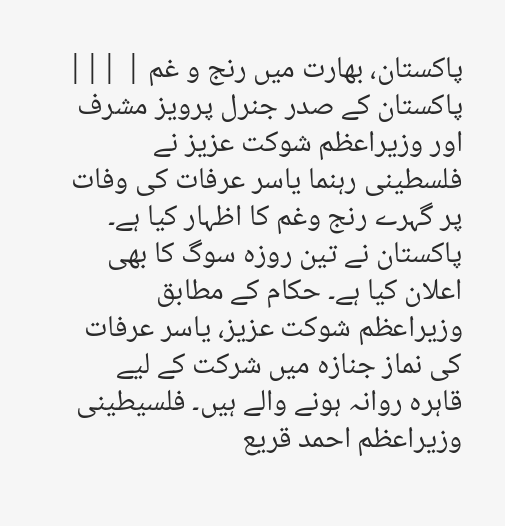پاکستان، بھارت میں رنج و غم | |||
پاکستان کے صدر جنرل پرویز مشرف اور وزیراعظم شوکت عزیز نے فلسطینی رہنما یاسر عرفات کی وفات پر گہرے رنج وغم کا اظہار کیا ہے۔ پاکستان نے تین روزہ سوگ کا بھی اعلان کیا ہے۔ حکام کے مطابق وزیراعظم شوکت عزیز، یاسر عرفات کی نماز جنازہ میں شرکت کے لیے قاہرہ روانہ ہونے والے ہیں۔ فلسیطینی وزیراعظم احمد قریع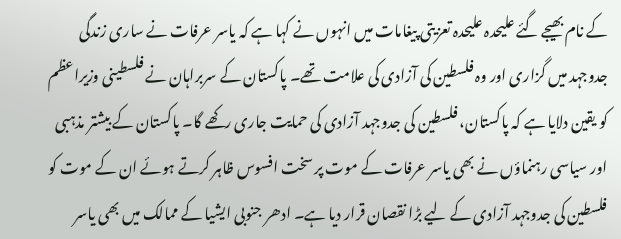کے نام بھیجے گئے علیحدہ علیحدہ تعزیتی پیغامات میں انہوں نے کہا ہے کہ یاسر عرفات نے ساری زندگی جدوجہد میں گزاری اور وہ فلسطین کی آزادی کی علامت تھے۔ پاکستان کے سربراہان نے فلسطینی وزیراعظم کو یقین دلایا ہے کہ پاکستان، فلسطین کی جدوجہد آزادی کی حمایت جاری رکھے گا۔ پاکستان کے بیشتر مذہبی اور سیاسی رہنماؤں نے بھی یاسر عرفات کے موت پر سخت افسوس ظاہر کرتے ہوئے ان کے موت کو فلسطین کی جدوجہد آزادی کے لیے بڑا نقصان قرار دیا ہے۔ ادھر جنوبی ایشیا کے ممالک میں بھی یاسر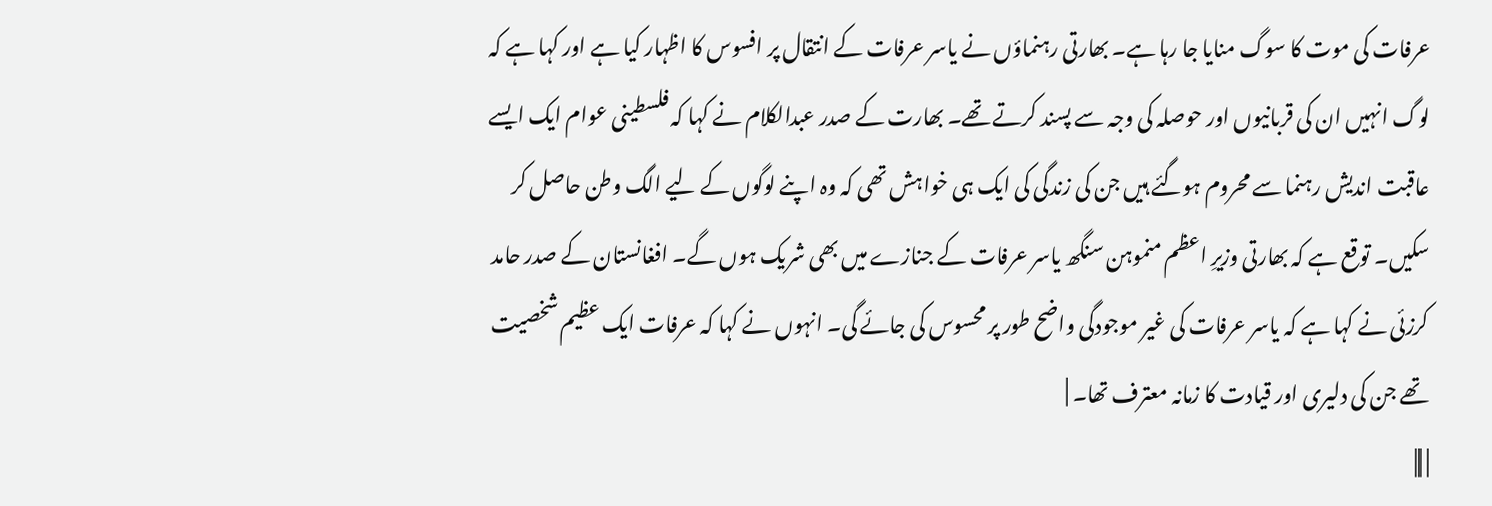عرفات کی موت کا سوگ منایا جا رہا ہے۔ بھارتی رہنماؤں نے یاسر عرفات کے انتقال پر افسوس کا اظہار کیا ہے اور کہا ہے کہ لوگ انہیں ان کی قربانیوں اور حوصلہ کی وجہ سے پسند کرتے تھے۔ بھارت کے صدر عبدالکلام نے کہا کہ فلسطینی عوام ایک ایسے عاقبت اندیش رہنما سے محروم ہوگئے ہیں جن کی زندگی کی ایک ہی خواہش تھی کہ وہ اپنے لوگوں کے لیے الگ وطن حاصل کر سکیں۔ توقع ہے کہ بھارتی وزیرِ اعظم منموہن سنگھ یاسر عرفات کے جنازے میں بھی شریک ہوں گے۔ افغانستان کے صدر حامد کرزئی نے کہا ہے کہ یاسر عرفات کی غیر موجودگی واضح طور پر محسوس کی جائے گی۔ انہوں نے کہا کہ عرفات ایک عظیم شخصیت تھے جن کی دلیری اور قیادت کا زمانہ معترف تھا۔ |
| |||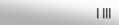| |||